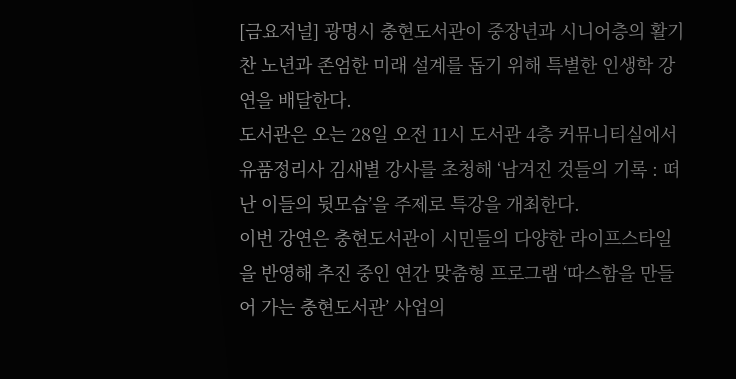[금요저널] 광명시 충현도서관이 중장년과 시니어층의 활기찬 노년과 존엄한 미래 설계를 돕기 위해 특별한 인생학 강연을 배달한다.
도서관은 오는 28일 오전 11시 도서관 4층 커뮤니티실에서 유품정리사 김새별 강사를 초청해 ‘남겨진 것들의 기록 : 떠난 이들의 뒷모습’을 주제로 특강을 개최한다.
이번 강연은 충현도서관이 시민들의 다양한 라이프스타일을 반영해 추진 중인 연간 맞춤형 프로그램 ‘따스함을 만들어 가는 충현도서관’ 사업의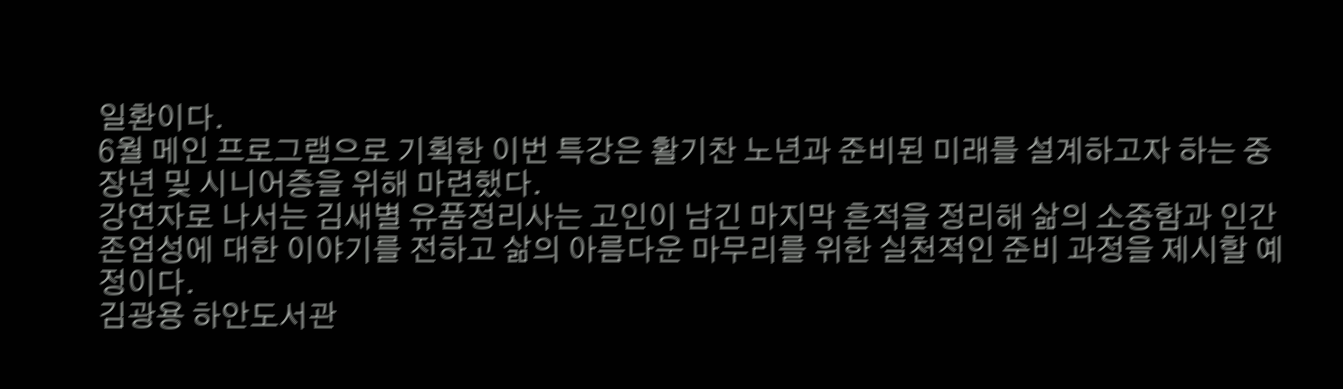일환이다.
6월 메인 프로그램으로 기획한 이번 특강은 활기찬 노년과 준비된 미래를 설계하고자 하는 중장년 및 시니어층을 위해 마련했다.
강연자로 나서는 김새별 유품정리사는 고인이 남긴 마지막 흔적을 정리해 삶의 소중함과 인간 존엄성에 대한 이야기를 전하고 삶의 아름다운 마무리를 위한 실천적인 준비 과정을 제시할 예정이다.
김광용 하안도서관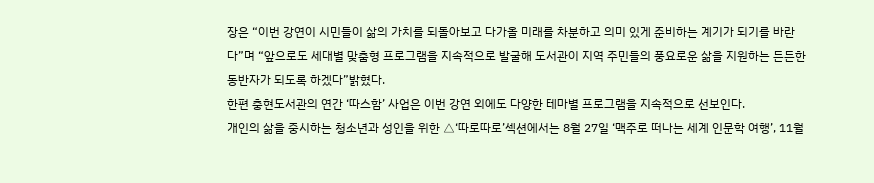장은 “이번 강연이 시민들이 삶의 가치를 되돌아보고 다가올 미래를 차분하고 의미 있게 준비하는 계기가 되기를 바란다”며 “앞으로도 세대별 맞춤형 프로그램을 지속적으로 발굴해 도서관이 지역 주민들의 풍요로운 삶을 지원하는 든든한 동반자가 되도록 하겠다”밝혔다.
한편 충현도서관의 연간 ‘따스함’ 사업은 이번 강연 외에도 다양한 테마별 프로그램을 지속적으로 선보인다.
개인의 삶을 중시하는 청소년과 성인을 위한 △‘따로따로’섹션에서는 8월 27일 ‘맥주로 떠나는 세계 인문학 여행’, 11월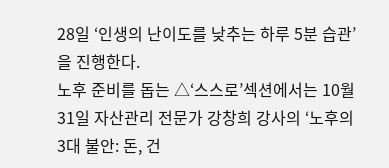28일 ‘인생의 난이도를 낮추는 하루 5분 습관’을 진행한다.
노후 준비를 돕는 △‘스스로’섹션에서는 10월 31일 자산관리 전문가 강창희 강사의 ‘노후의 3대 불안: 돈, 건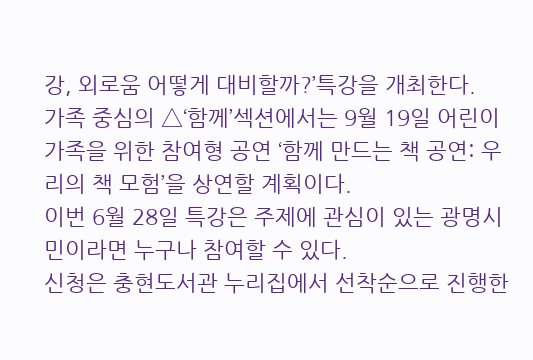강, 외로움 어떻게 대비할까?’특강을 개최한다.
가족 중심의 △‘함께’섹션에서는 9월 19일 어린이 가족을 위한 참여형 공연 ‘함께 만드는 책 공연: 우리의 책 모험’을 상연할 계획이다.
이번 6월 28일 특강은 주제에 관심이 있는 광명시민이라면 누구나 참여할 수 있다.
신청은 충현도서관 누리집에서 선착순으로 진행한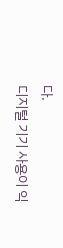다.
디지털 기기 사용이 익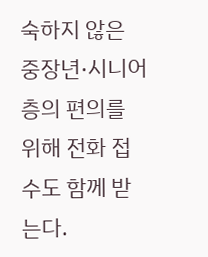숙하지 않은 중장년·시니어층의 편의를 위해 전화 접수도 함께 받는다.